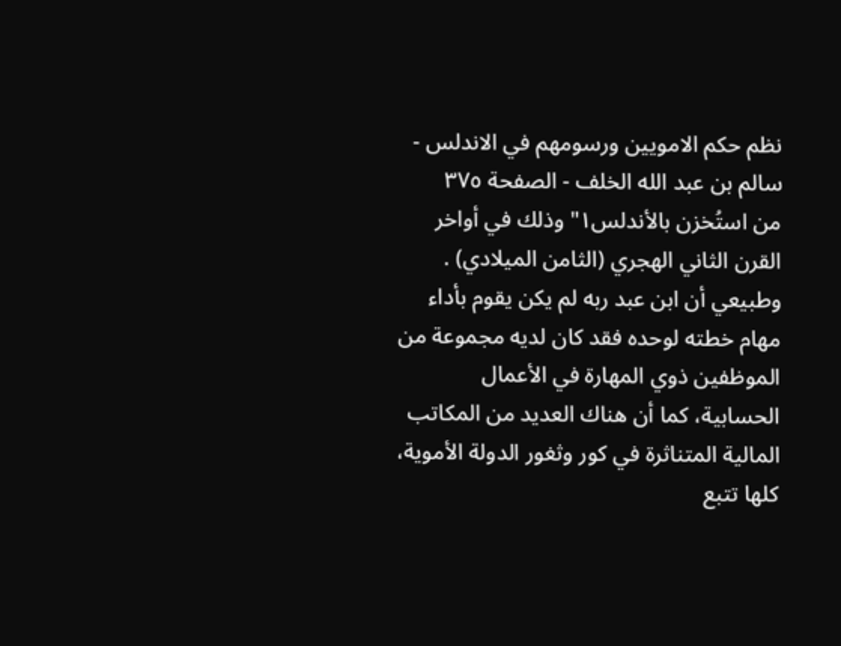نظم حكم الامويين ورسومهم في الاندلس - سالم بن عبد الله الخلف - الصفحة ٣٧٥
من استُخزن بالأندلس١" وذلك في أواخر القرن الثاني الهجري (الثامن الميلادي) .
وطبيعي أن ابن عبد ربه لم يكن يقوم بأداء مهام خطته لوحده فقد كان لديه مجموعة من الموظفين ذوي المهارة في الأعمال الحسابية، كما أن هناك العديد من المكاتب المالية المتناثرة في كور وثغور الدولة الأموية، كلها تتبع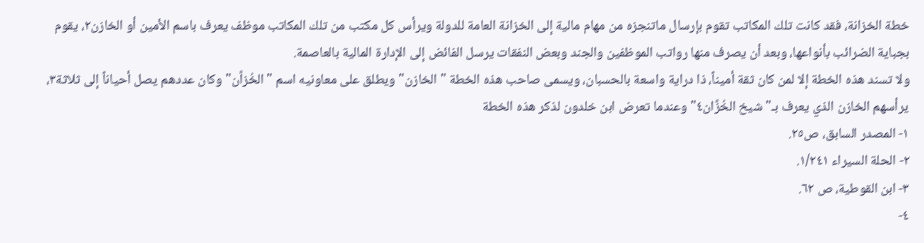خطة الخزانة، فقد كانت تلك المكاتب تقوم بإرسال ماتنجزه من مهام مالية إلى الخزانة العامة للدولة ويرأس كل مكتب من تلك المكاتب موظف يعرف باسم الأمين أو الخازن٢، يقوم بجباية الضرائب بأنواعها، وبعد أن يصرف منها رواتب الموظفين والجند وبعض النفقات يرسل الفائض إلى الإدارة المالية بالعاصمة.
ولا تسند هذه الخطة إلا لمن كان ثقة أميناً، ذا دراية واسعة بالحسبان، ويسمى صاحب هذه الخطة "الخازن" ويطلق على معاونيه اسم "الخُزاَّن" وكان عددهم يصل أحياناً إلى ثلاثة٣، يرأسهم الخازن الذي يعرف بـ"شيخ الخُزَّان٤" وعندما تعرض ابن خلدون لذكر هذه الخطة
١- المصدر السابق، ص٢٥.
٢- الحلة السيراء ١/٢٤١.
٣- ابن القوطية، ص ٦٢.
٤-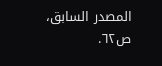المصدر السابق، ص٦٢.